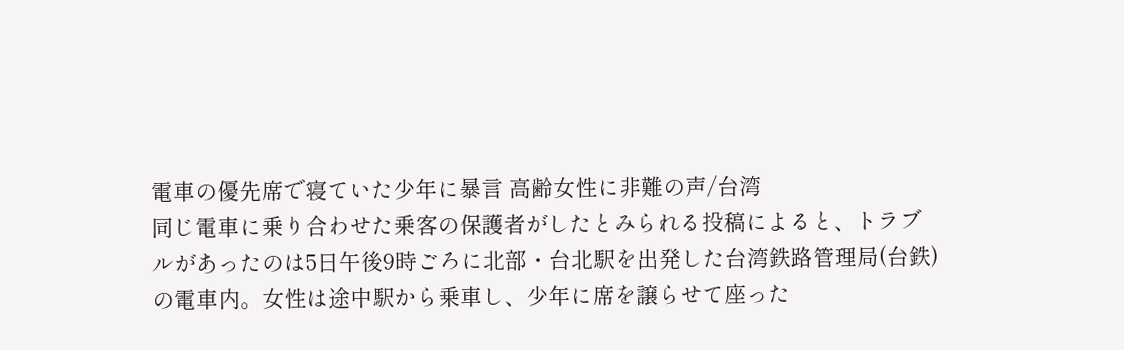電車の優先席で寝ていた少年に暴言 高齢女性に非難の声/台湾
同じ電車に乗り合わせた乗客の保護者がしたとみられる投稿によると、トラブルがあったのは5日午後9時ごろに北部・台北駅を出発した台湾鉄路管理局(台鉄)の電車内。女性は途中駅から乗車し、少年に席を譲らせて座った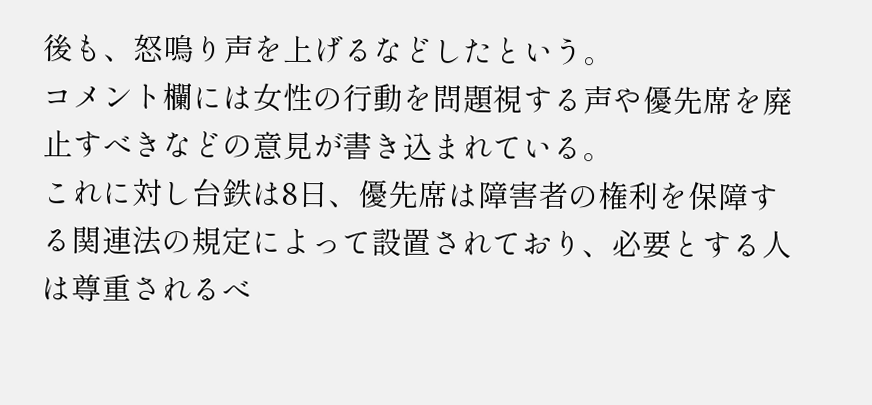後も、怒鳴り声を上げるなどしたという。
コメント欄には女性の行動を問題視する声や優先席を廃止すべきなどの意見が書き込まれている。
これに対し台鉄は8日、優先席は障害者の権利を保障する関連法の規定によって設置されており、必要とする人は尊重されるべ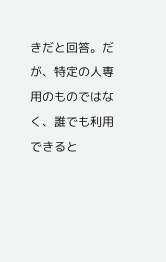きだと回答。だが、特定の人専用のものではなく、誰でも利用できると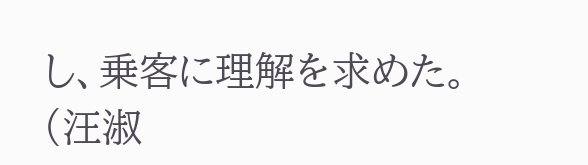し、乗客に理解を求めた。
(汪淑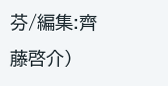芬/編集:齊藤啓介)